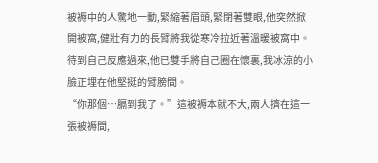被褥中的人驚地一動,緊縮著眉頭,緊閉著雙眼,他突然掀開被窩,健壯有力的長臂將我從寒冷拉近著溫暖被窩中。
待到自己反應過來,他已雙手將自己圈在懷裏,我冰涼的小臉正埋在他堅挺的臂膀間。
“你那個…膈到我了。”這被褥本就不大,兩人擠在這一張被褥間,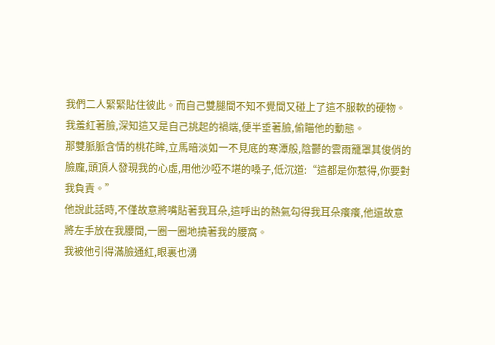我們二人緊緊貼住彼此。而自己雙腿間不知不覺間又碰上了這不服軟的硬物。
我羞紅著臉,深知這又是自己挑起的禍端,便半垂著臉,偷瞄他的動態。
那雙脈脈含情的桃花眸,立馬暗淡如一不見底的寒潭般,陰鬱的雲雨籠罩其俊俏的臉龐,頭頂人發現我的心虛,用他沙啞不堪的嗓子,低沉道:“這都是你惹得,你要對我負責。”
他說此話時,不僅故意將嘴貼著我耳朵,這呼出的熱氣勾得我耳朵癢癢,他還故意將左手放在我腰間,一圈一圈地撓著我的腰窩。
我被他引得滿臉通紅,眼裏也湧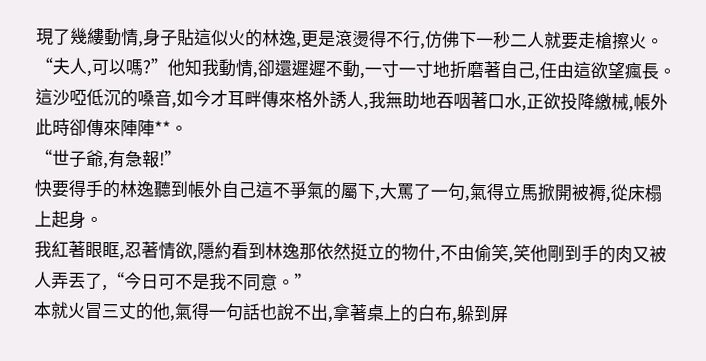現了幾縷動情,身子貼這似火的林逸,更是滾燙得不行,仿佛下一秒二人就要走槍擦火。
“夫人,可以嗎?”他知我動情,卻還遲遲不動,一寸一寸地折磨著自己,任由這欲望瘋長。
這沙啞低沉的嗓音,如今才耳畔傳來格外誘人,我無助地吞咽著口水,正欲投降繳械,帳外此時卻傳來陣陣**。
“世子爺,有急報!”
快要得手的林逸聽到帳外自己這不爭氣的屬下,大罵了一句,氣得立馬掀開被褥,從床榻上起身。
我紅著眼眶,忍著情欲,隱約看到林逸那依然挺立的物什,不由偷笑,笑他剛到手的肉又被人弄丟了,“今日可不是我不同意。”
本就火冒三丈的他,氣得一句話也說不出,拿著桌上的白布,躲到屏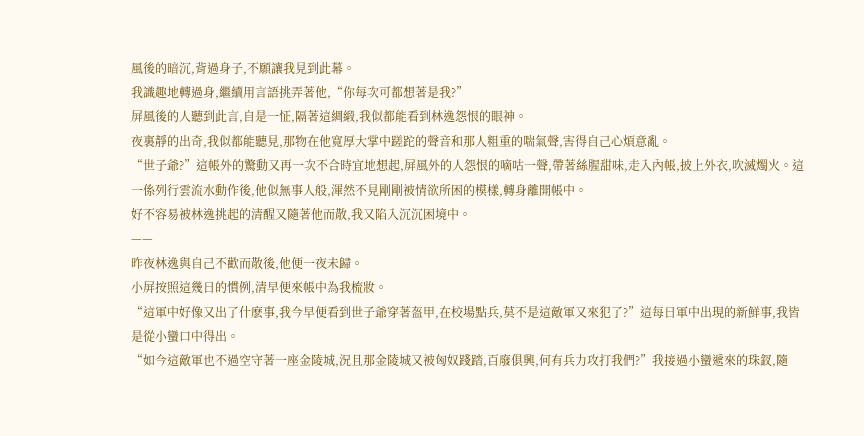風後的暗沉,背過身子,不願讓我見到此幕。
我識趣地轉過身,繼續用言語挑弄著他,“你每次可都想著是我?”
屏風後的人聽到此言,自是一怔,隔著這綢緞,我似都能看到林逸怨恨的眼神。
夜裏靜的出奇,我似都能聽見,那物在他寬厚大掌中蹉跎的聲音和那人粗重的喘氣聲,害得自己心煩意亂。
“世子爺?”這帳外的驚動又再一次不合時宜地想起,屏風外的人怨恨的嘀咕一聲,帶著絲腥甜味,走入內帳,披上外衣,吹滅燭火。這一係列行雲流水動作後,他似無事人般,渾然不見剛剛被情欲所困的模樣,轉身離開帳中。
好不容易被林逸挑起的清醒又隨著他而散,我又陷入沉沉困境中。
——
昨夜林逸與自己不歡而散後,他便一夜未歸。
小屏按照這幾日的慣例,清早便來帳中為我梳妝。
“這軍中好像又出了什麽事,我今早便看到世子爺穿著盔甲,在校場點兵,莫不是這敵軍又來犯了?”這每日軍中出現的新鮮事,我皆是從小蠻口中得出。
“如今這敵軍也不過空守著一座金陵城,況且那金陵城又被匈奴踐踏,百廢俱興,何有兵力攻打我們?”我接過小蠻遞來的珠釵,隨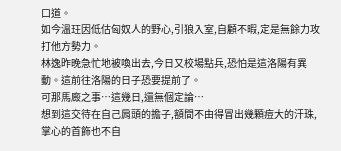口道。
如今溫玨因低估匈奴人的野心,引狼入室,自顧不暇,定是無餘力攻打他方勢力。
林逸昨晚急忙地被喚出去,今日又校場點兵,恐怕是這洛陽有異動。這前往洛陽的日子恐要提前了。
可那馬廄之事…這幾日,還無個定論…
想到這交待在自己肩頭的擔子,額間不由得冒出幾顆痘大的汗珠,掌心的首飾也不自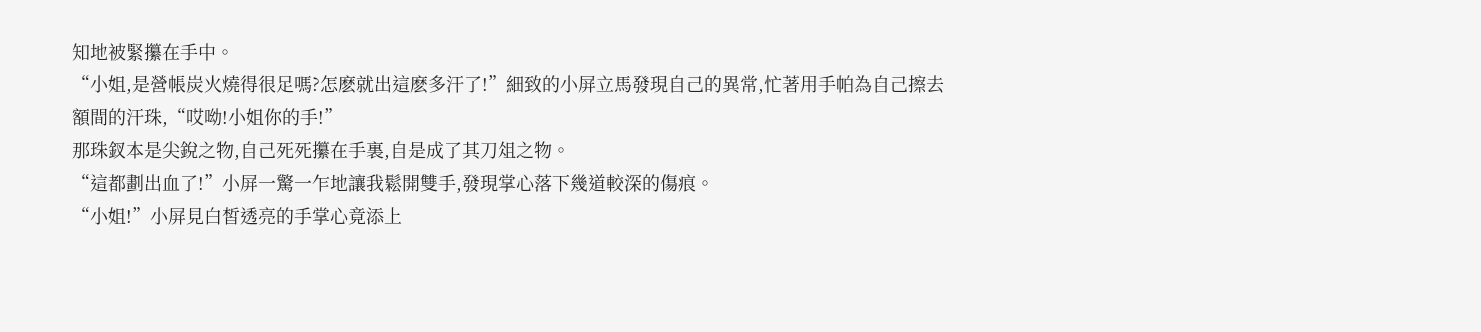知地被緊攥在手中。
“小姐,是營帳炭火燒得很足嗎?怎麽就出這麽多汗了!”細致的小屏立馬發現自己的異常,忙著用手帕為自己擦去額間的汗珠,“哎呦!小姐你的手!”
那珠釵本是尖銳之物,自己死死攥在手裏,自是成了其刀俎之物。
“這都劃出血了!”小屏一驚一乍地讓我鬆開雙手,發現掌心落下幾道較深的傷痕。
“小姐!”小屏見白皙透亮的手掌心竟添上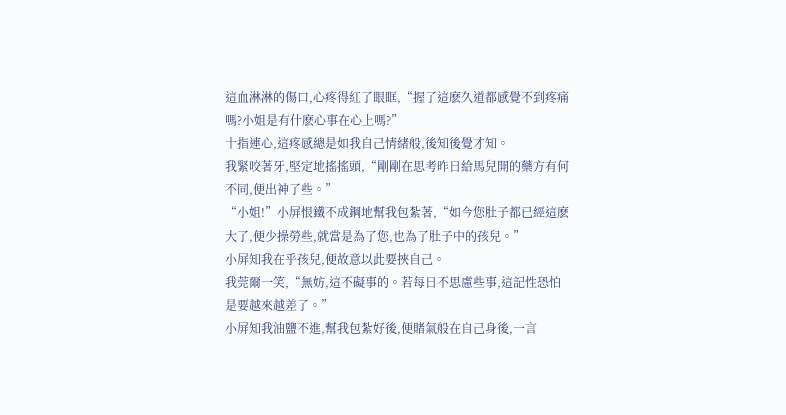這血淋淋的傷口,心疼得紅了眼眶,“握了這麽久道都感覺不到疼痛嗎?小姐是有什麽心事在心上嗎?”
十指連心,這疼感總是如我自己情緒般,後知後覺才知。
我緊咬著牙,堅定地搖搖頭,“剛剛在思考昨日給馬兒開的藥方有何不同,便出神了些。”
“小姐!”小屏恨鐵不成鋼地幫我包紮著,“如今您肚子都已經這麽大了,便少操勞些,就當是為了您,也為了肚子中的孩兒。”
小屏知我在乎孩兒,便故意以此要挾自己。
我莞爾一笑,“無妨,這不礙事的。若每日不思慮些事,這記性恐怕是要越來越差了。”
小屏知我油鹽不進,幫我包紮好後,便賭氣般在自己身後,一言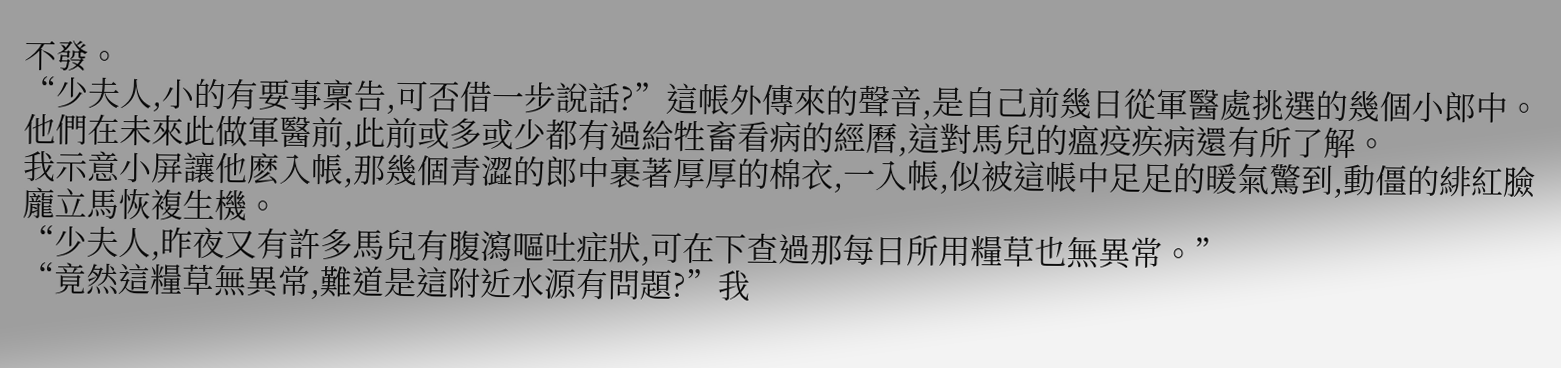不發。
“少夫人,小的有要事稟告,可否借一步說話?”這帳外傳來的聲音,是自己前幾日從軍醫處挑選的幾個小郎中。
他們在未來此做軍醫前,此前或多或少都有過給牲畜看病的經曆,這對馬兒的瘟疫疾病還有所了解。
我示意小屏讓他麽入帳,那幾個青澀的郎中裹著厚厚的棉衣,一入帳,似被這帳中足足的暖氣驚到,動僵的緋紅臉龐立馬恢複生機。
“少夫人,昨夜又有許多馬兒有腹瀉嘔吐症狀,可在下查過那每日所用糧草也無異常。”
“竟然這糧草無異常,難道是這附近水源有問題?”我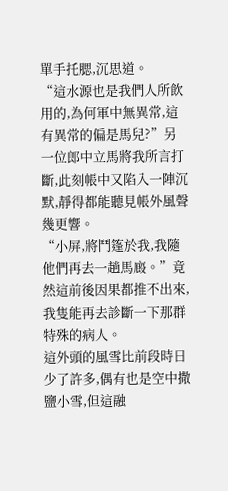單手托腮,沉思道。
“這水源也是我們人所飲用的,為何軍中無異常,這有異常的偏是馬兒?”另一位郎中立馬將我所言打斷,此刻帳中又陷入一陣沉默,靜得都能聽見帳外風聲幾更響。
“小屏,將鬥篷於我,我隨他們再去一趟馬廄。”竟然這前後因果都推不出來,我隻能再去診斷一下那群特殊的病人。
這外頭的風雪比前段時日少了許多,偶有也是空中撒鹽小雪,但這融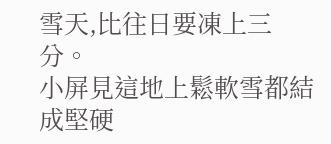雪天,比往日要凍上三分。
小屏見這地上鬆軟雪都結成堅硬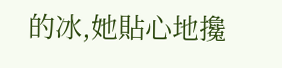的冰,她貼心地攙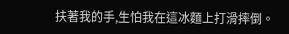扶著我的手,生怕我在這冰麵上打滑摔倒。